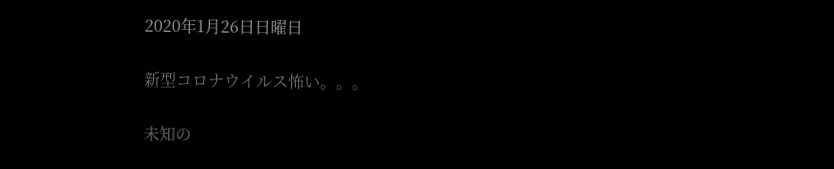2020年1月26日日曜日

新型コロナウイルス怖い。。。

未知の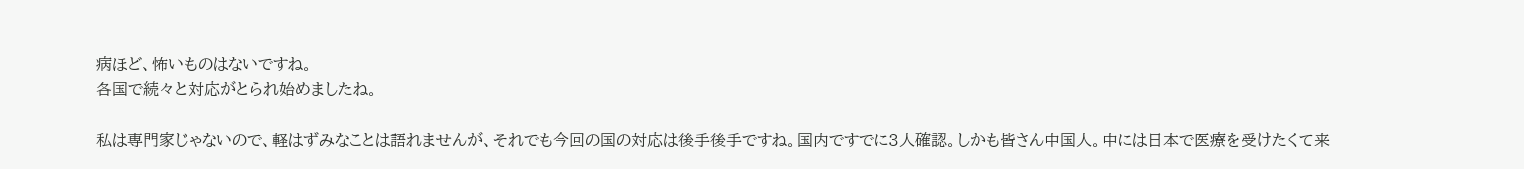病ほど、怖いものはないですね。
各国で続々と対応がとられ始めましたね。

私は専門家じゃないので、軽はずみなことは語れませんが、それでも今回の国の対応は後手後手ですね。国内ですでに3人確認。しかも皆さん中国人。中には日本で医療を受けたくて来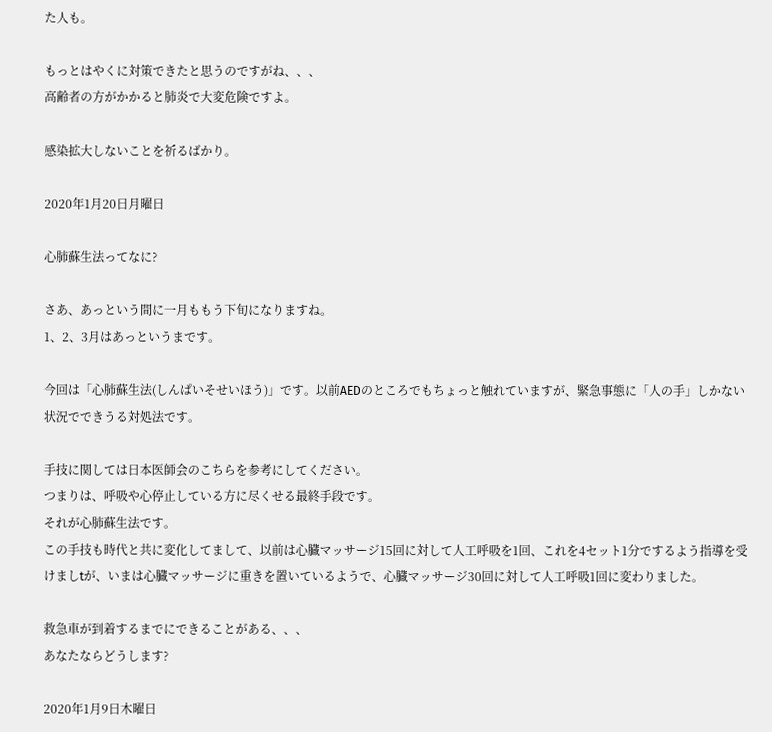た人も。

もっとはやくに対策できたと思うのですがね、、、
高齢者の方がかかると肺炎で大変危険ですよ。

感染拡大しないことを祈るばかり。

2020年1月20日月曜日

心肺蘇生法ってなに?

さあ、あっという間に一月ももう下旬になりますね。
1、2、3月はあっというまです。

今回は「心肺蘇生法(しんぱいそせいほう)」です。以前AEDのところでもちょっと触れていますが、緊急事態に「人の手」しかない状況でできうる対処法です。

手技に関しては日本医師会のこちらを参考にしてください。
つまりは、呼吸や心停止している方に尽くせる最終手段です。
それが心肺蘇生法です。
この手技も時代と共に変化してまして、以前は心臓マッサージ15回に対して人工呼吸を1回、これを4セット1分でするよう指導を受けましtが、いまは心臓マッサージに重きを置いているようで、心臓マッサージ30回に対して人工呼吸1回に変わりました。

救急車が到着するまでにできることがある、、、
あなたならどうします?

2020年1月9日木曜日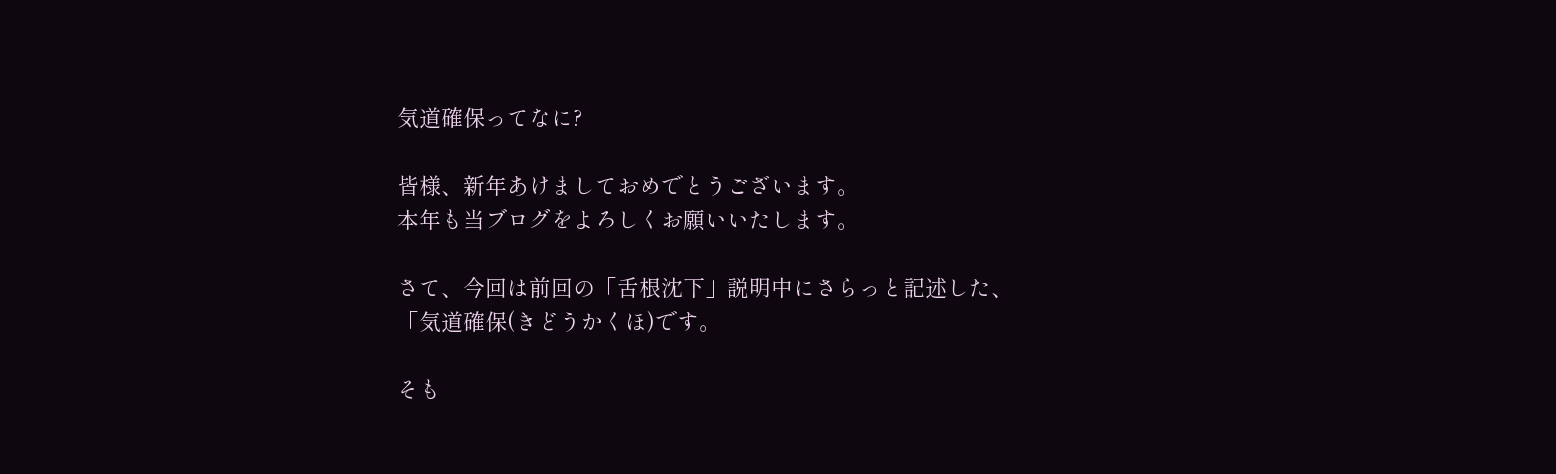気道確保ってなに?

皆様、新年あけましておめでとうございます。
本年も当ブログをよろしくお願いいたします。

さて、今回は前回の「舌根沈下」説明中にさらっと記述した、
「気道確保(きどうかくほ)です。

そも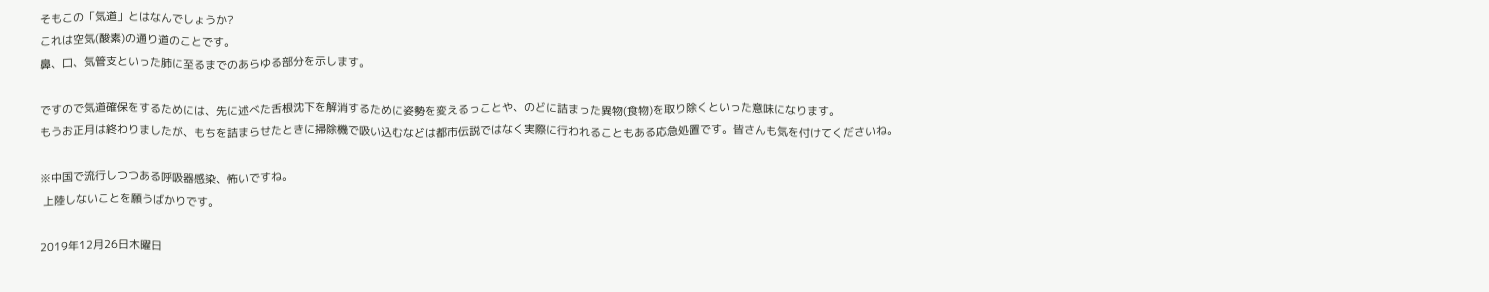そもこの「気道」とはなんでしょうか?
これは空気(酸素)の通り道のことです。
鼻、口、気管支といった肺に至るまでのあらゆる部分を示します。

ですので気道確保をするためには、先に述べた舌根沈下を解消するために姿勢を変えるっことや、のどに詰まった異物(食物)を取り除くといった意味になります。
もうお正月は終わりましたが、もちを詰まらせたときに掃除機で吸い込むなどは都市伝説ではなく実際に行われることもある応急処置です。皆さんも気を付けてくださいね。

※中国で流行しつつある呼吸器感染、怖いですね。
 上陸しないことを願うばかりです。

2019年12月26日木曜日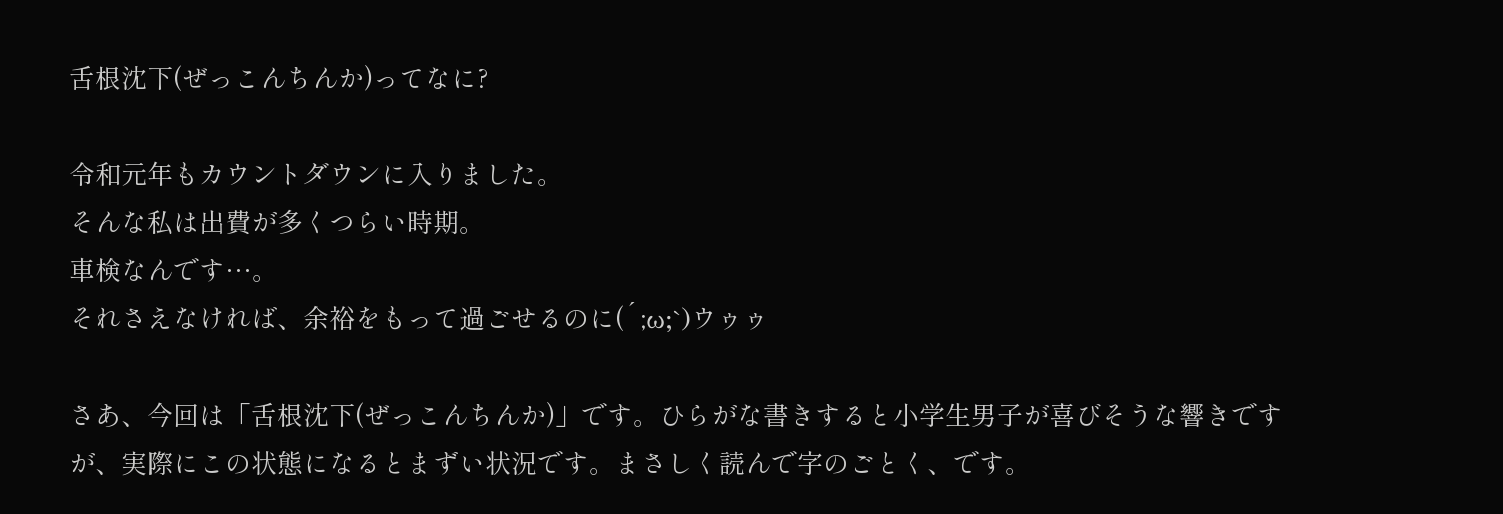舌根沈下(ぜっこんちんか)ってなに?

令和元年もカウントダウンに入りました。
そんな私は出費が多くつらい時期。
車検なんです…。
それさえなければ、余裕をもって過ごせるのに(´;ω;`)ウゥゥ

さあ、今回は「舌根沈下(ぜっこんちんか)」です。ひらがな書きすると小学生男子が喜びそうな響きですが、実際にこの状態になるとまずい状況です。まさしく読んで字のごとく、です。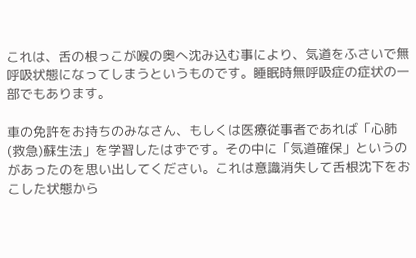これは、舌の根っこが喉の奥へ沈み込む事により、気道をふさいで無呼吸状態になってしまうというものです。睡眠時無呼吸症の症状の一部でもあります。

車の免許をお持ちのみなさん、もしくは医療従事者であれば「心肺(救急)蘇生法」を学習したはずです。その中に「気道確保」というのがあったのを思い出してください。これは意識消失して舌根沈下をおこした状態から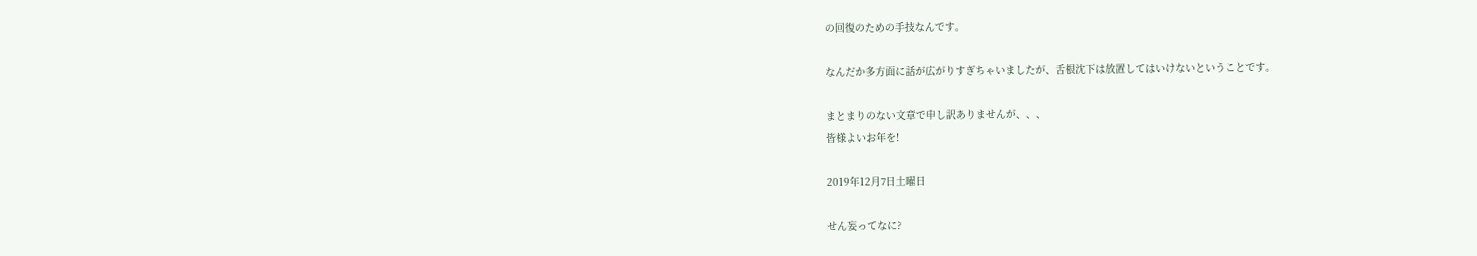の回復のための手技なんです。

なんだか多方面に話が広がりすぎちゃいましたが、舌根沈下は放置してはいけないということです。

まとまりのない文章で申し訳ありませんが、、、
皆様よいお年を!

2019年12月7日土曜日

せん妄ってなに?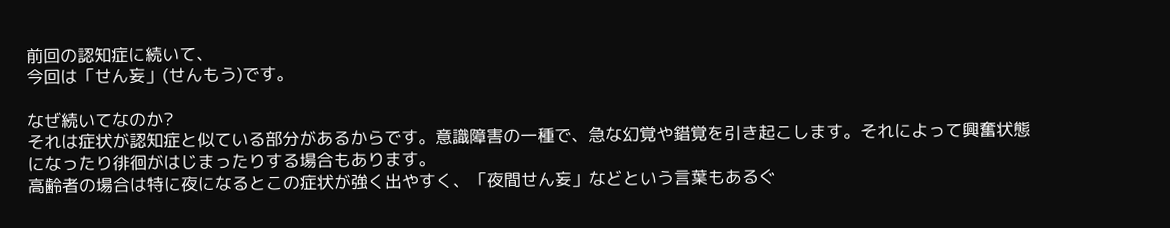前回の認知症に続いて、
今回は「せん妄」(せんもう)です。

なぜ続いてなのか?
それは症状が認知症と似ている部分があるからです。意識障害の一種で、急な幻覚や錯覚を引き起こします。それによって興奮状態になったり徘徊がはじまったりする場合もあります。
高齢者の場合は特に夜になるとこの症状が強く出やすく、「夜間せん妄」などという言葉もあるぐ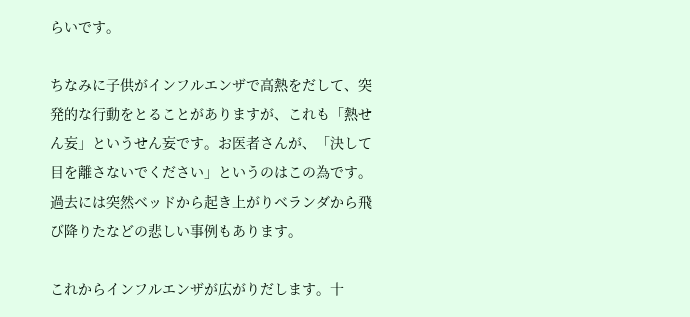らいです。

ちなみに子供がインフルエンザで高熱をだして、突発的な行動をとることがありますが、これも「熱せん妄」というせん妄です。お医者さんが、「決して目を離さないでください」というのはこの為です。過去には突然ベッドから起き上がりベランダから飛び降りたなどの悲しい事例もあります。

これからインフルエンザが広がりだします。十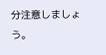分注意しましょう。